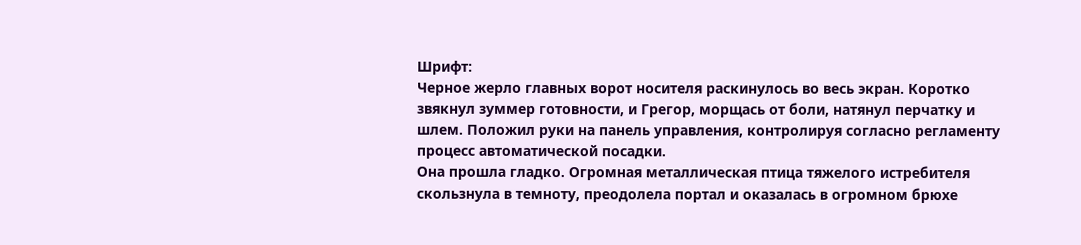Шрифт:
Черное жерло главных ворот носителя раскинулось во весь экран. Коротко звякнул зуммер готовности, и Грегор, морщась от боли, натянул перчатку и шлем. Положил руки на панель управления, контролируя согласно регламенту процесс автоматической посадки.
Она прошла гладко. Огромная металлическая птица тяжелого истребителя скользнула в темноту, преодолела портал и оказалась в огромном брюхе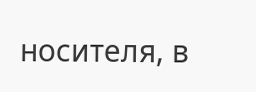носителя, в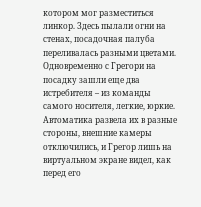котором мог разместиться линкор. Здесь пылали огни на стенах, посадочная палуба переливалась разными цветами. Одновременно с Грегори на посадку зашли еще два истребителя – из команды самого носителя, легкие, юркие. Автоматика развела их в разные стороны, внешние камеры отключились, и Грегор лишь на виртуальном экране видел, как перед его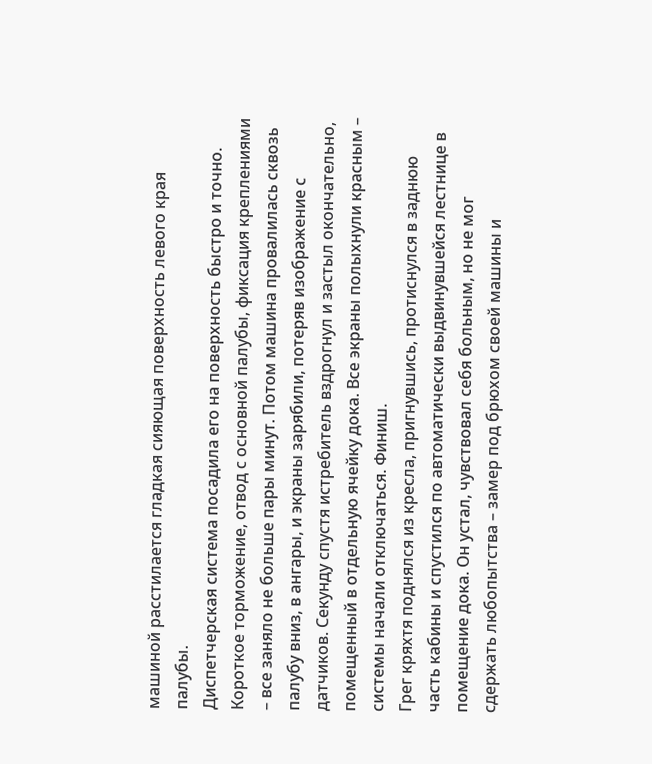машиной расстилается гладкая сияющая поверхность левого края палубы.
Диспетчерская система посадила его на поверхность быстро и точно. Короткое торможение, отвод с основной палубы, фиксация креплениями – все заняло не больше пары минут. Потом машина провалилась сквозь палубу вниз, в ангары, и экраны зарябили, потеряв изображение с датчиков. Секунду спустя истребитель вздрогнул и застыл окончательно, помещенный в отдельную ячейку дока. Все экраны полыхнули красным – системы начали отключаться. Финиш.
Грег кряхтя поднялся из кресла, пригнувшись, протиснулся в заднюю часть кабины и спустился по автоматически выдвинувшейся лестнице в помещение дока. Он устал, чувствовал себя больным, но не мог сдержать любопытства – замер под брюхом своей машины и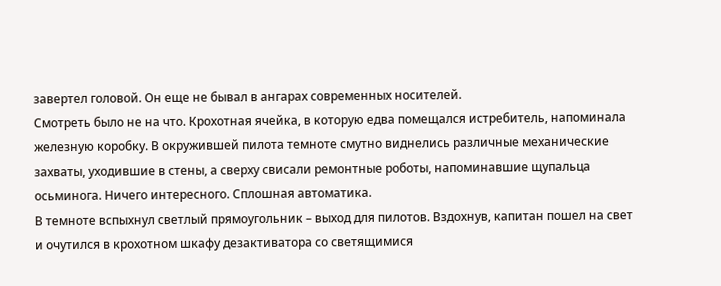завертел головой. Он еще не бывал в ангарах современных носителей.
Смотреть было не на что. Крохотная ячейка, в которую едва помещался истребитель, напоминала железную коробку. В окружившей пилота темноте смутно виднелись различные механические захваты, уходившие в стены, а сверху свисали ремонтные роботы, напоминавшие щупальца осьминога. Ничего интересного. Сплошная автоматика.
В темноте вспыхнул светлый прямоугольник – выход для пилотов. Вздохнув, капитан пошел на свет и очутился в крохотном шкафу дезактиватора со светящимися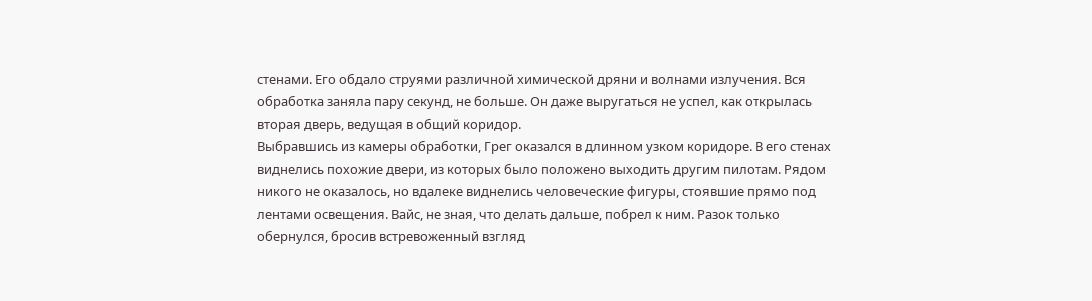стенами. Его обдало струями различной химической дряни и волнами излучения. Вся обработка заняла пару секунд, не больше. Он даже выругаться не успел, как открылась вторая дверь, ведущая в общий коридор.
Выбравшись из камеры обработки, Грег оказался в длинном узком коридоре. В его стенах виднелись похожие двери, из которых было положено выходить другим пилотам. Рядом никого не оказалось, но вдалеке виднелись человеческие фигуры, стоявшие прямо под лентами освещения. Вайс, не зная, что делать дальше, побрел к ним. Разок только обернулся, бросив встревоженный взгляд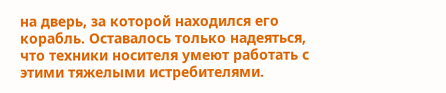на дверь, за которой находился его корабль. Оставалось только надеяться, что техники носителя умеют работать с этими тяжелыми истребителями.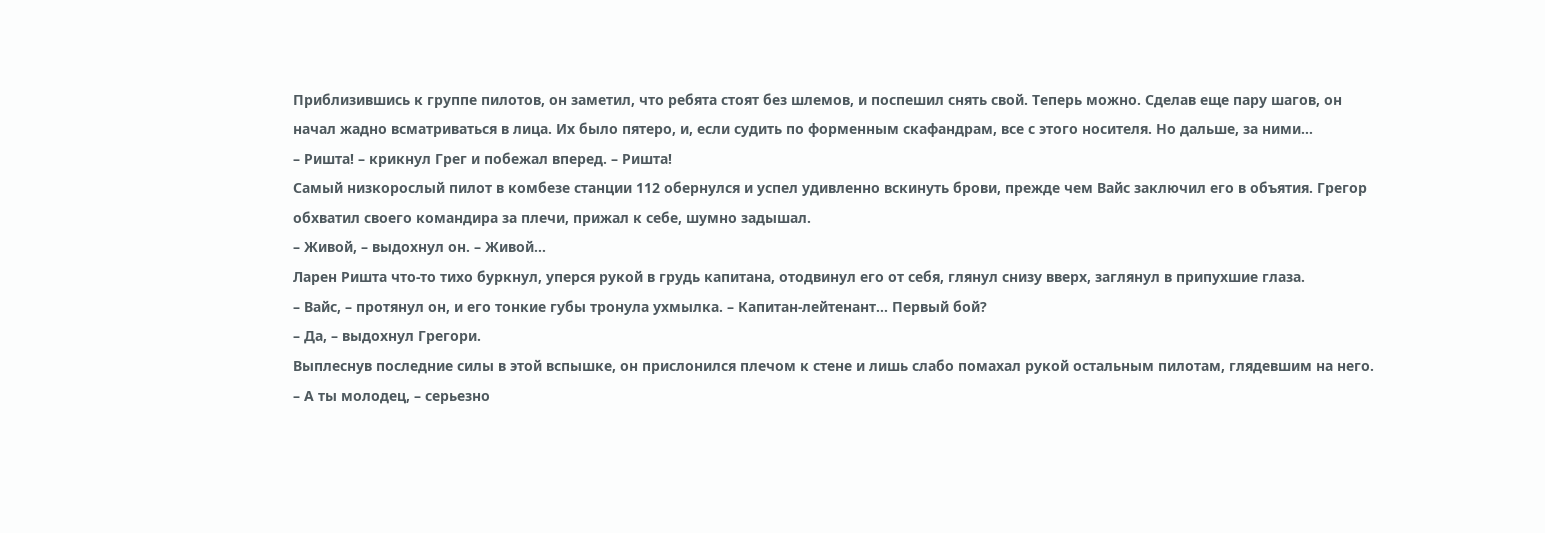Приблизившись к группе пилотов, он заметил, что ребята стоят без шлемов, и поспешил снять свой. Теперь можно. Сделав еще пару шагов, он начал жадно всматриваться в лица. Их было пятеро, и, если судить по форменным скафандрам, все с этого носителя. Но дальше, за ними…
– Ришта! – крикнул Грег и побежал вперед. – Ришта!
Самый низкорослый пилот в комбезе станции 112 обернулся и успел удивленно вскинуть брови, прежде чем Вайс заключил его в объятия. Грегор обхватил своего командира за плечи, прижал к себе, шумно задышал.
– Живой, – выдохнул он. – Живой…
Ларен Ришта что-то тихо буркнул, уперся рукой в грудь капитана, отодвинул его от себя, глянул снизу вверх, заглянул в припухшие глаза.
– Вайс, – протянул он, и его тонкие губы тронула ухмылка. – Капитан-лейтенант… Первый бой?
– Да, – выдохнул Грегори.
Выплеснув последние силы в этой вспышке, он прислонился плечом к стене и лишь слабо помахал рукой остальным пилотам, глядевшим на него.
– А ты молодец, – серьезно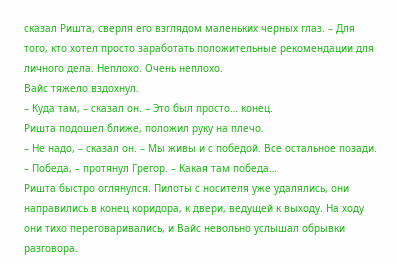сказал Ришта, сверля его взглядом маленьких черных глаз. – Для того, кто хотел просто заработать положительные рекомендации для личного дела. Неплохо. Очень неплохо.
Вайс тяжело вздохнул.
– Куда там, – сказал он. – Это был просто… конец.
Ришта подошел ближе, положил руку на плечо.
– Не надо, – сказал он. – Мы живы и с победой. Все остальное позади.
– Победа, – протянул Грегор. – Какая там победа…
Ришта быстро оглянулся. Пилоты с носителя уже удалялись, они направились в конец коридора, к двери, ведущей к выходу. На ходу они тихо переговаривались, и Вайс невольно услышал обрывки разговора.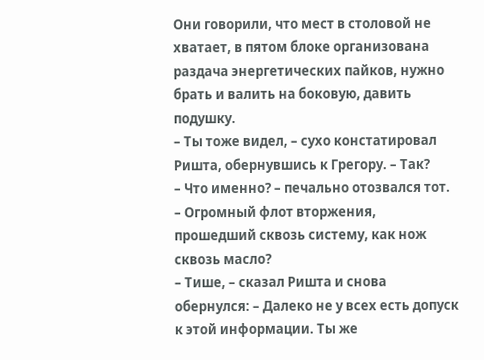Они говорили, что мест в столовой не хватает, в пятом блоке организована раздача энергетических пайков, нужно брать и валить на боковую, давить подушку.
– Ты тоже видел, – сухо констатировал Ришта, обернувшись к Грегору. – Так?
– Что именно? – печально отозвался тот. – Огромный флот вторжения, прошедший сквозь систему, как нож сквозь масло?
– Тише, – сказал Ришта и снова обернулся: – Далеко не у всех есть допуск к этой информации. Ты же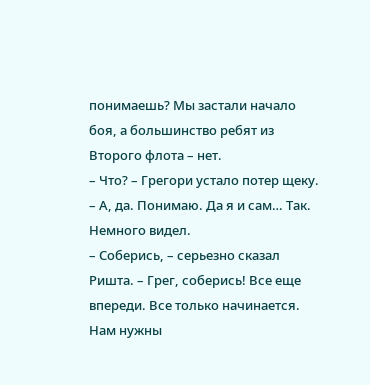понимаешь? Мы застали начало боя, а большинство ребят из Второго флота – нет.
– Что? – Грегори устало потер щеку. – А, да. Понимаю. Да я и сам… Так. Немного видел.
– Соберись, – серьезно сказал Ришта. – Грег, соберись! Все еще впереди. Все только начинается. Нам нужны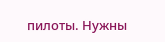пилоты. Нужны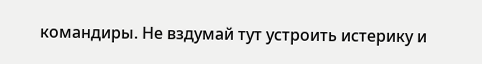командиры. Не вздумай тут устроить истерику и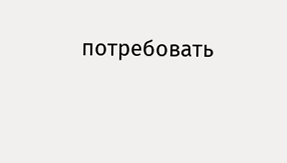потребовать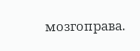мозгоправа.